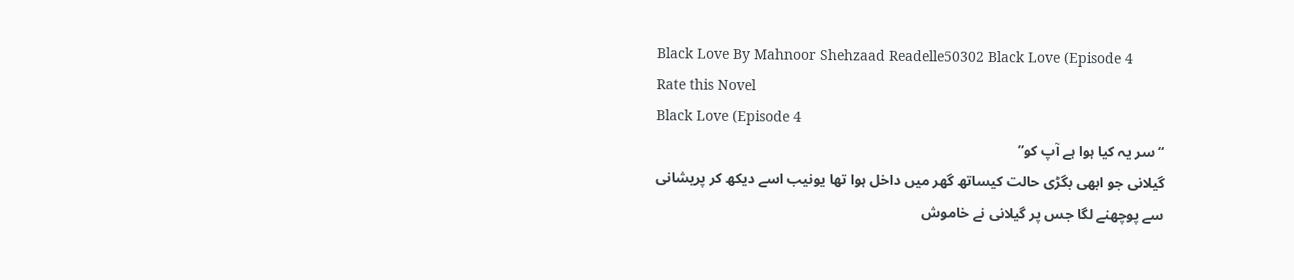Black Love By Mahnoor Shehzaad Readelle50302 Black Love (Episode 4
Rate this Novel
Black Love (Episode 4
“سر یہ کیا ہوا ہے آپ کو”
گیلانی جو ابھی بگڑی حالت کیساتھ گھر میں داخل ہوا تھا یونیب اسے دیکھ کر پریشانی سے پوچھنے لگا جس پر گیلانی نے خاموش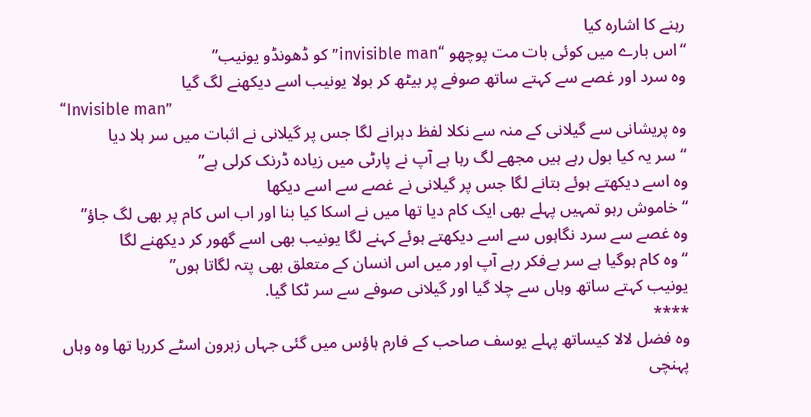رہنے کا اشارہ کیا
“اس بارے میں کوئی بات مت پوچھو “invisible man” کو ڈھونڈو یونیب”
وہ سرد اور غصے سے کہتے ساتھ صوفے پر بیٹھ کر بولا یونیب اسے دیکھنے لگ گیا
“Invisible man”
وہ پریشانی سے گیلانی کے منہ سے نکلا لفظ دہرانے لگا جس پر گیلانی نے اثبات میں سر ہلا دیا
“سر یہ کیا بول رہے ہیں مجھے لگ رہا ہے آپ نے پارٹی میں زیادہ ڈرنک کرلی ہے”
وہ اسے دیکھتے ہوئے بتانے لگا جس پر گیلانی نے غصے سے اسے دیکھا
“خاموش رہو تمہیں پہلے بھی ایک کام دیا تھا میں نے اسکا کیا بنا اور اب اس کام پر بھی لگ جاؤ”
وہ غصے سے سرد نگاہوں سے اسے دیکھتے ہوئے کہنے لگا یونیب بھی اسے گھور کر دیکھنے لگا
“وہ کام ہوگیا ہے سر بےفکر رہے آپ اور میں اس انسان کے متعلق بھی پتہ لگاتا ہوں”
یونیب کہتے ساتھ وہاں سے چلا گیا اور گیلانی صوفے سے سر ٹکا گیا.
****
وہ فضل لالا کیساتھ پہلے یوسف صاحب کے فارم ہاؤس میں گئی جہاں زہرون اسٹے کررہا تھا وہ وہاں پہنچی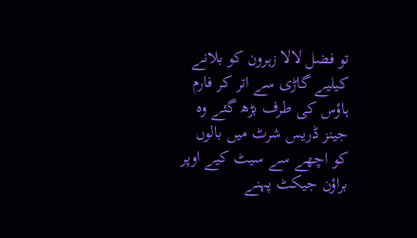تو فضل لالا زہرون کو بلانے کیلیے گاڑی سے اتر کر فارم ہاؤس کی طرف بڑھ گئے وہ جینز ڈریس شرٹ میں بالوں کو اچھے سے سیٹ کیے اوپر براؤن جیکٹ پہنے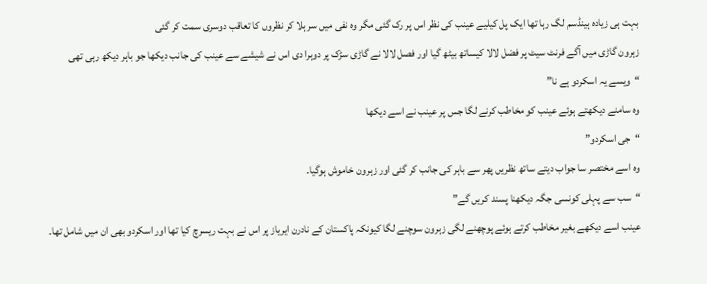بہت ہی زیادہ ہینڈسم لگ رہا تھا ایک پل کیلیے عینب کی نظر اس پر رک گئی مگر وہ نفی میں سر ہلا کر نظروں کا تعاقب دوسری سمت کر گئی
زہرون گاڑی میں آگے فرنٹ سیٹ پر فضل لالا کیساتھ بیٹھ گیا اور فصل لالا نے گاڑی سڑک پر دوہرا دی اس نے شیشے سے عینب کی جانب دیکھا جو باہر دیکھ رہی تھی
“ویسے یہ اسکردو ہے نا”
وہ سامنے دیکھتے ہوئے عینب کو مخاطب کرنے لگا جس پر عینب نے اسے دیکھا
“جی اسکردو”
وہ اسے مختصر سا جواب دیتے ساتھ نظریں پھر سے باہر کی جانب کر گئی اور زہرون خاموش ہوگیا۔
“سب سے پہلی کونسی جگہ دیکھنا پسند کریں گے”
عینب اسے دیکھے بغیر مخاطب کرتے ہوئے پوچھنے لگی زہرون سوچنے لگا کیونکہ پاکستان کے نادرن ایریاز پر اس نے بہت ریسرچ کیا تھا اور اسکردو بھی ان میں شامل تھا۔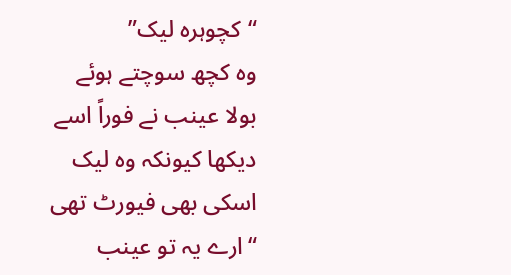“کچوہرہ لیک”
وہ کچھ سوچتے ہوئے بولا عینب نے فوراً اسے دیکھا کیونکہ وہ لیک اسکی بھی فیورٹ تھی
“ارے یہ تو عینب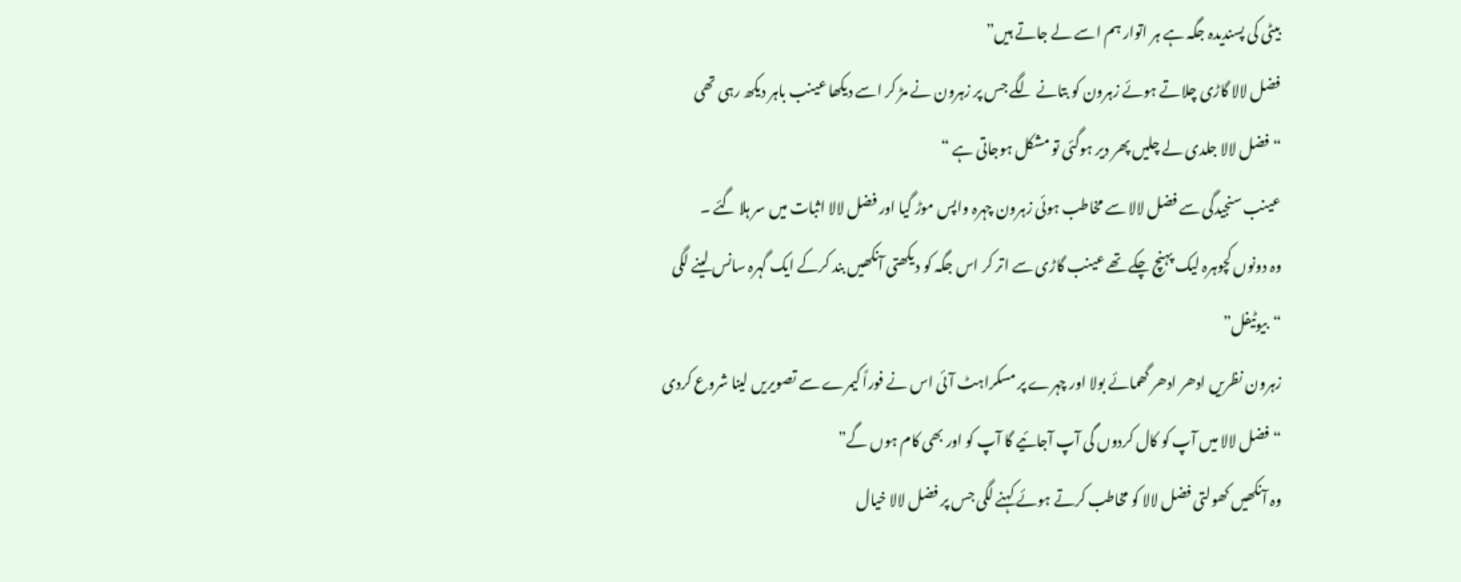بیٹی کی پسندیدہ جگہ ہے ہر اتوار ہم اسے لے جاتے ہیں”
فضل لالا گاڑی چلاتے ہوئے زہرون کو بتانے لگے جس پر زہرون نے مڑ کر اسے دیکھا عینب باہر دیکھ رہی تھی
“فضل لالا جلدی لے چلیں پھر دیر ہوگئی تو مشکل ہوجاتی ہے “
عینب سنجیدگی سے فضل لالا سے مخاطب ہوئی زہرون چہرہ واپس موڑ گیا اور فضل لالا اثبات میں سر ہلا گئے ۔
وہ دونوں کچوہرہ لیک پہنچ چکے تھے عینب گاڑی سے اتر کر اس جگہ کو دیکھتی آنکھیں بند کرکے ایک گہرہ سانس لینے لگی
“بیوٹیفل”
زہرون نظریں ادھر ادھر گھمائے بولا اور چہرے پر مسکراہٹ آئی اس نے فوراً کیمرے سے تصویریں لینا شروع کردی
“فضل لالا میں آپ کو کال کردوں گی آپ آجائیے گا آپ کو اور بھی کام ہوں گے”
وہ آنکھیں کھولتی فضل لالا کو مخاطب کرتے ہوئے کہنے لگی جس پر فضل لالا خیال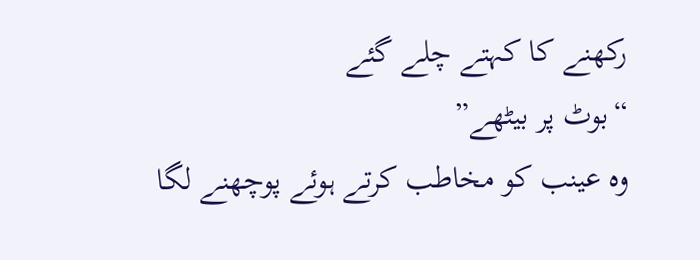رکھنے کا کہتے چلے گئے
“بوٹ پر بیٹھے”
وہ عینب کو مخاطب کرتے ہوئے پوچھنے لگا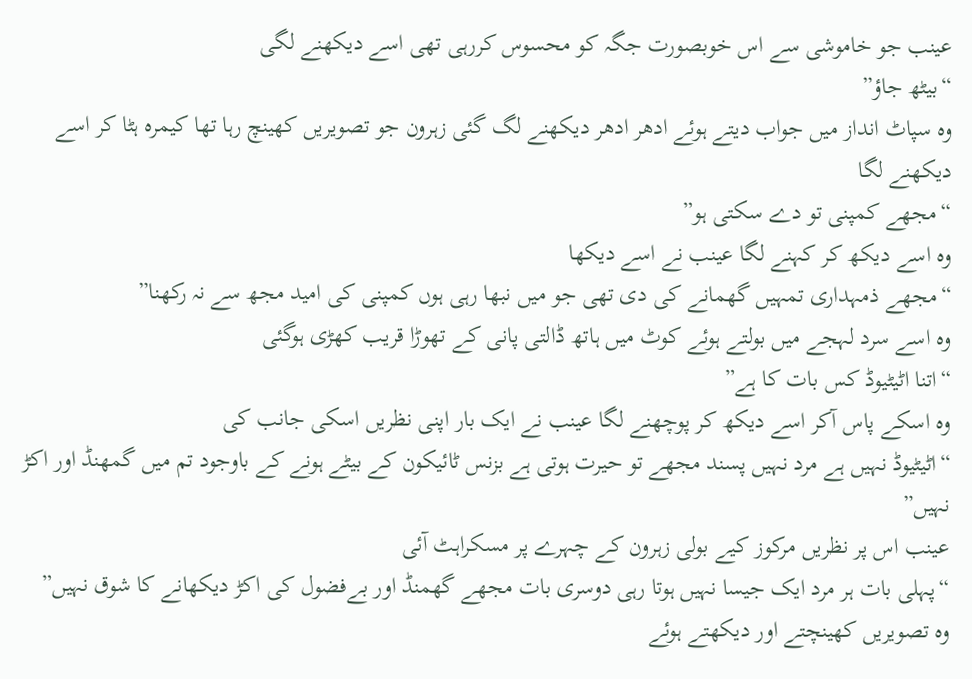عینب جو خاموشی سے اس خوبصورت جگہ کو محسوس کررہی تھی اسے دیکھنے لگی
“بیٹھ جاؤ”
وہ سپاٹ انداز میں جواب دیتے ہوئے ادھر ادھر دیکھنے لگ گئی زہرون جو تصویریں کھینچ رہا تھا کیمرہ ہٹا کر اسے دیکھنے لگا
“مجھے کمپنی تو دے سکتی ہو”
وہ اسے دیکھ کر کہنے لگا عینب نے اسے دیکھا
“مجھے ذمہداری تمہیں گھمانے کی دی تھی جو میں نبھا رہی ہوں کمپنی کی امید مجھ سے نہ رکھنا”
وہ اسے سرد لہجے میں بولتے ہوئے کوٹ میں ہاتھ ڈالتی پانی کے تھوڑا قریب کھڑی ہوگئی
“اتنا اٹیٹیوڈ کس بات کا ہے”
وہ اسکے پاس آکر اسے دیکھ کر پوچھنے لگا عینب نے ایک بار اپنی نظریں اسکی جانب کی
“اٹیٹیوڈ نہیں ہے مرد نہیں پسند مجھے تو حیرت ہوتی ہے بزنس ٹائیکون کے بیٹے ہونے کے باوجود تم میں گمھنڈ اور اکڑ نہیں”
عینب اس پر نظریں مرکوز کیے بولی زہرون کے چہرے پر مسکراہٹ آئی
“پہلی بات ہر مرد ایک جیسا نہیں ہوتا رہی دوسری بات مجھے گھمنڈ اور بےفضول کی اکڑ دیکھانے کا شوق نہیں”
وہ تصویریں کھینچتے اور دیکھتے ہوئے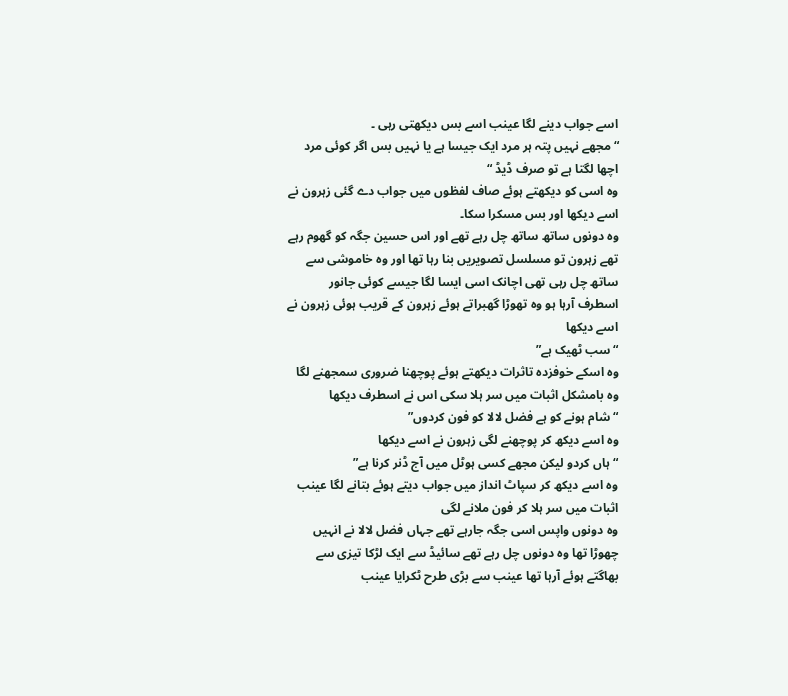اسے جواب دینے لگا عینب اسے بس دیکھتی رہی ۔
“مجھے نہیں پتہ ہر مرد ایک جیسا ہے یا نہیں بس اگر کوئی مرد اچھا لگتا ہے تو صرف ڈیڈ “
وہ اسی کو دیکھتے ہوئے صاف لفظوں میں جواب دے گئی زہرون نے اسے دیکھا اور بس مسکرا سکا۔
وہ دونوں ساتھ ساتھ چل رہے تھے اور اس حسین جگہ کو گھوم رہے تھے زہرون تو مسلسل تصویریں بنا رہا تھا اور وہ خاموشی سے ساتھ چل رہی تھی اچانک اسی ایسا لگا جیسے کوئی جانور اسطرف آرہا ہو وہ تھوڑا گھبراتے ہوئے زہرون کے قریب ہوئی زہرون نے اسے دیکھا
“سب ٹھیک ہے”
وہ اسکے خوفزدہ تاثرات دیکھتے ہوئے پوچھنا ضروری سمجھنے لگا وہ بامشکل اثبات میں سر ہلا سکی اس نے اسطرف دیکھا
“شام ہونے کو ہے فضل لالا کو فون کردوں”
وہ اسے دیکھ کر پوچھنے لگی زہرون نے اسے دیکھا
“ہاں کردو لیکن مجھے کسی ہوٹل میں آج ڈنر کرنا ہے”
وہ اسے دیکھ کر سپاٹ انداز میں جواب دیتے ہوئے بتانے لگا عینب اثبات میں سر ہلا کر فون ملانے لگی
وہ دونوں واپس اسی جگہ جارہے تھے جہاں فضل لالا نے انہیں چھوڑا تھا وہ دونوں چل رہے تھے سائیڈ سے ایک لڑکا تیزی سے بھاگتے ہوئے آرہا تھا عینب سے بڑی طرح ٹکرایا عینب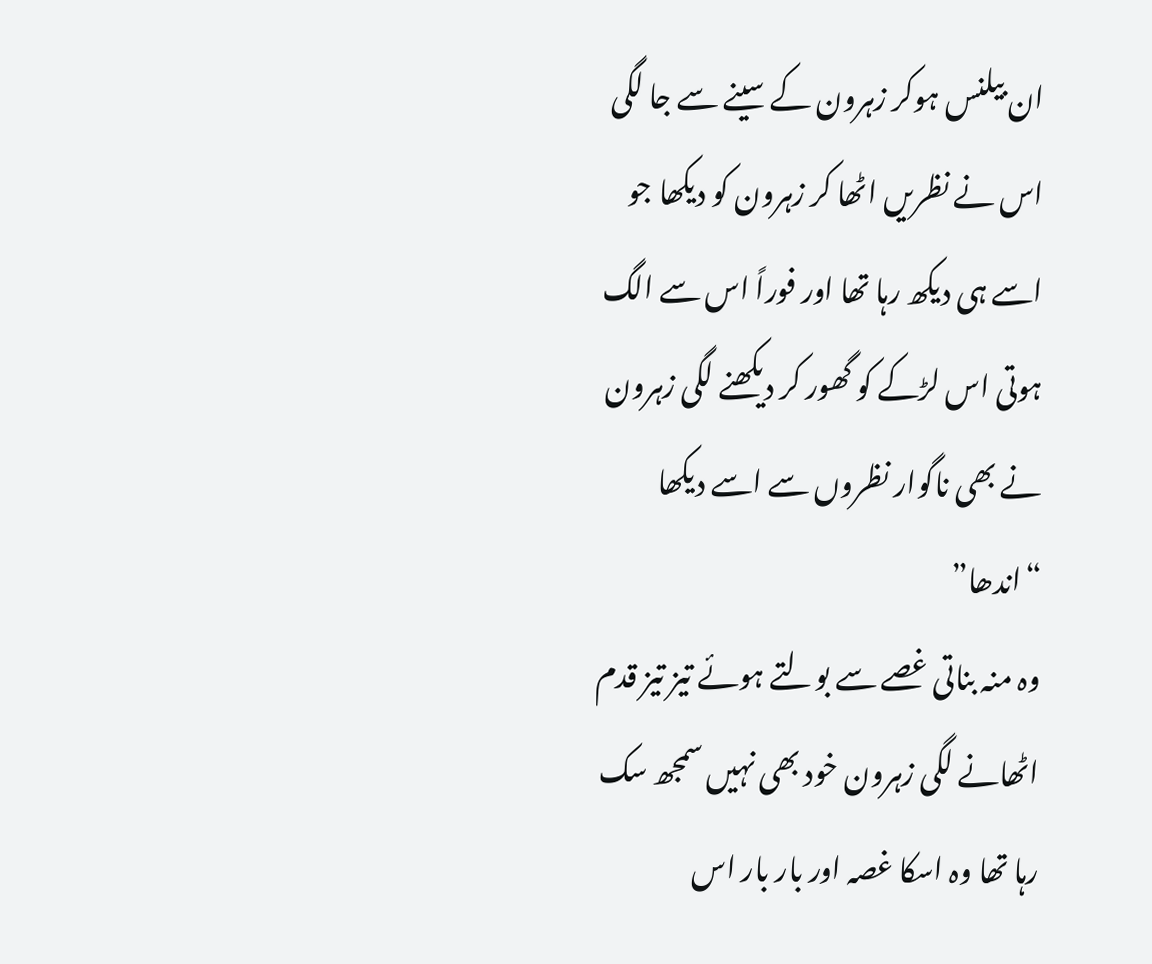ان بیلنس ہوکر زہرون کے سینے سے جا لگی اس نے نظریں اٹھا کر زہرون کو دیکھا جو اسے ہی دیکھ رہا تھا اور فوراً اس سے الگ ہوتی اس لڑکے کو گھور کر دیکھنے لگی زہرون نے بھی ناگوار نظروں سے اسے دیکھا
“اندھا”
وہ منہ بناتی غصے سے بولتے ہوئے تیز تیز قدم اٹھانے لگی زہرون خود بھی نہیں سمجھ سک رہا تھا وہ اسکا غصہ اور بار بار اس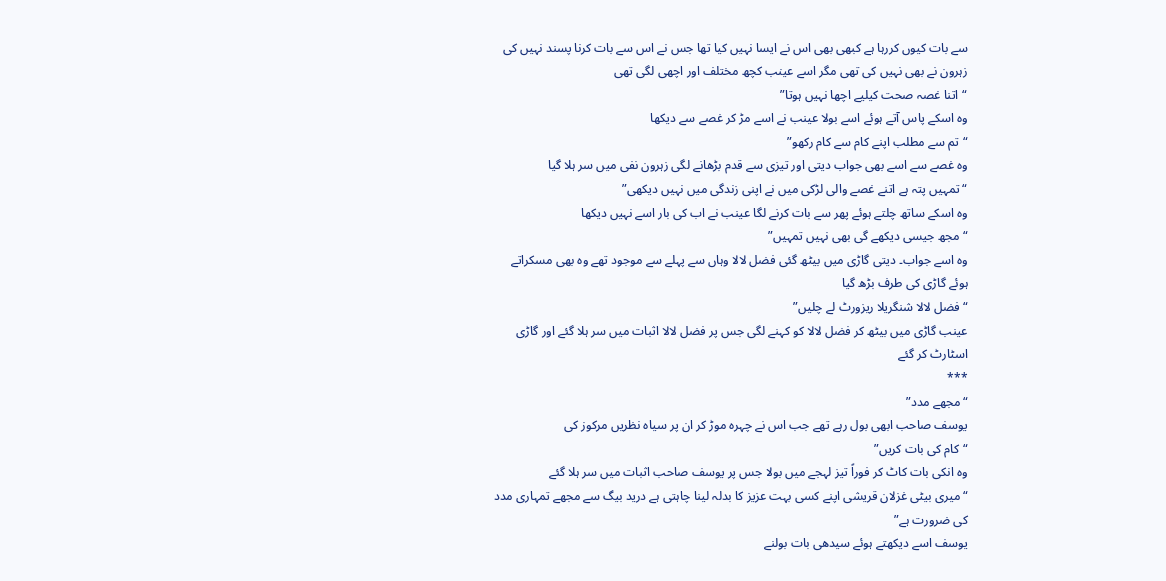سے بات کیوں کررہا ہے کبھی بھی اس نے ایسا نہیں کیا تھا جس نے اس سے بات کرنا پسند نہیں کی زہرون نے بھی نہیں کی تھی مگر اسے عینب کچھ مختلف اور اچھی لگی تھی
“اتنا غصہ صحت کیلیے اچھا نہیں ہوتا”
وہ اسکے پاس آتے ہوئے اسے بولا عینب نے اسے مڑ کر غصے سے دیکھا
“تم سے مطلب اپنے کام سے کام رکھو”
وہ غصے سے اسے بھی جواب دیتی اور تیزی سے قدم بڑھانے لگی زہرون نفی میں سر ہلا گیا
“تمہیں پتہ ہے اتنے غصے والی لڑکی میں نے اپنی زندگی میں نہیں دیکھی”
وہ اسکے ساتھ چلتے ہوئے پھر سے بات کرنے لگا عینب نے اب کی بار اسے نہیں دیکھا
“مجھ جیسی دیکھے گی بھی نہیں تمہیں”
وہ اسے جواب۔ دیتی گاڑی میں بیٹھ گئی فضل لالا وہاں سے پہلے سے موجود تھے وہ بھی مسکراتے ہوئے گاڑی کی طرف بڑھ گیا
“فضل لالا شنگریلا ریزورٹ لے چلیں”
عینب گاڑی میں بیٹھ کر فضل لالا کو کہنے لگی جس پر فضل لالا اثبات میں سر ہلا گئے اور گاڑی اسٹارٹ کر گئے
***
“مجھے مدد”
یوسف صاحب ابھی بول رہے تھے جب اس نے چہرہ موڑ کر ان پر سیاہ نظریں مرکوز کی
“کام کی بات کریں”
وہ انکی بات کاٹ کر فوراً تیز لہجے میں بولا جس پر یوسف صاحب اثبات میں سر ہلا گئے
“میری بیٹی غزلان قریشی اپنے کسی بہت عزیز کا بدلہ لینا چاہتی ہے درید بیگ سے مجھے تمہاری مدد کی ضرورت ہے”
یوسف اسے دیکھتے ہوئے سیدھی بات بولنے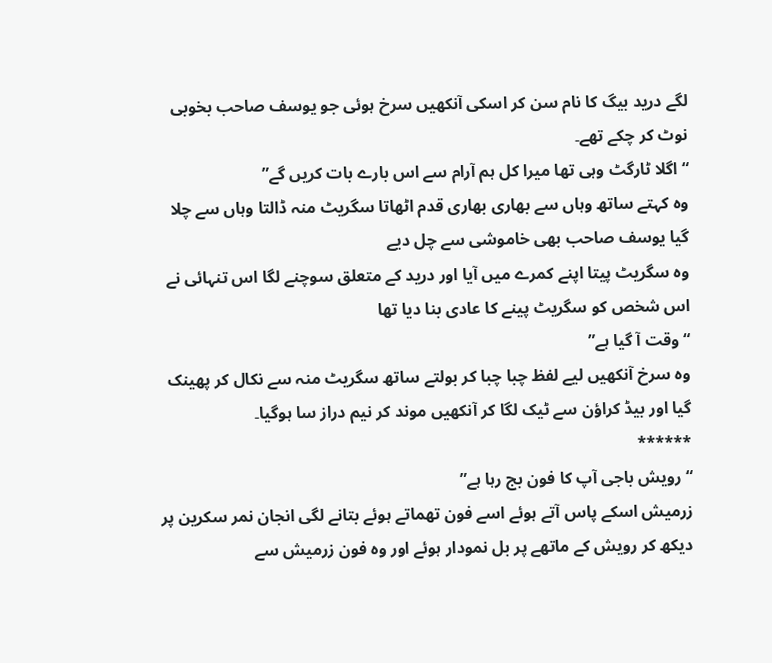لگے درید بیگ کا نام سن کر اسکی آنکھیں سرخ ہوئی جو یوسف صاحب بخوبی نوٹ کر چکے تھے۔
“اگلا ٹارگٹ وہی تھا میرا کل ہم آرام سے اس بارے بات کریں گے”
وہ کہتے ساتھ وہاں سے بھاری بھاری قدم اٹھاتا سگریٹ منہ ڈالتا وہاں سے چلا گیا یوسف صاحب بھی خاموشی سے چل دیے
وہ سگریٹ پیتا اپنے کمرے میں آیا اور درید کے متعلق سوچنے لگا اس تنہائی نے اس شخص کو سگریٹ پینے کا عادی بنا دیا تھا
“وقت آ گیا ہے”
وہ سرخ آنکھیں لیے لفظ چبا چبا کر بولتے ساتھ سگریٹ منہ سے نکال کر پھینک گیا اور بیڈ کراؤن سے ٹیک لگا کر آنکھیں موند کر نیم دراز سا ہوگیا۔
******
“رویش باجی آپ کا فون بج رہا ہے”
زرمیش اسکے پاس آتے ہوئے اسے فون تھماتے ہوئے بتانے لگی انجان نمر سکرین پر دیکھ کر رویش کے ماتھے پر بل نمودار ہوئے اور وہ فون زرمیش سے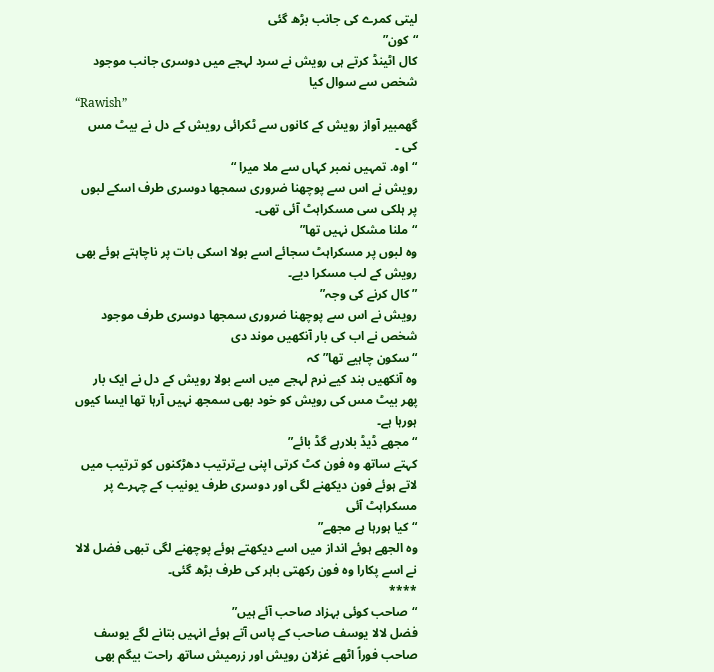لیتی کمرے کی جانب بڑھ گئی
“کون”
کال اٹینڈ کرتے ہی رویش نے سرد لہجے میں دوسری جانب موجود شخص سے سوال کیا
“Rawish”
گھمبیر آواز رویش کے کانوں سے ٹکرائی رویش کے دل نے بیٹ مس کی ۔
“اوہ. تمہیں نمبر کہاں سے ملا میرا “
رویش نے اس سے پوچھنا ضروری سمجھا دوسری طرف اسکے لبوں پر ہلکی سی مسکراہٹ آئی تھی۔
“ملنا مشکل نہیں تھا”
وہ لبوں پر مسکراہٹ سجائے اسے بولا اسکی بات پر ناچاہتے ہوئے بھی رویش کے لب مسکرا دیے۔
” کال کرنے کی وجہ”
رویش نے اس سے پوچھنا ضروری سمجھا دوسری طرف موجود شخص نے اب کی بار آنکھیں موند دی
“سکون چاہیے تھا”کہ
وہ آنکھیں بند کیے نرم لہجے میں اسے بولا رویش کے دل نے ایک بار پھر بیٹ مس کی رویش کو خود بھی سمجھ نہیں آرہا تھا ایسا کیوں ہورہا ہے۔
“مجھے ڈیڈ بلارہے گڈ بائے”
کہتے ساتھ وہ فون کٹ کرتی اپنی بےترتیب دھڑکنوں کو ترتیب میں لاتے ہوئے فون دیکھنے لگی اور دوسری طرف یونیب کے چہرے پر مسکراہٹ آئی
“کیا ہورہا ہے مجھے”
وہ الجھے ہوئے انداز میں اسے دیکھتے ہوئے پوچھنے لگی تبھی فضل لالا نے اسے پکارا وہ فون رکھتی باہر کی طرف بڑھ گئی۔
****
“صاحب کوئی بہزاد صاحب آئے ہیں”
فضل لالا یوسف صاحب کے پاس آتے ہوئے انہیں بتانے لگے یوسف صاحب فوراً اٹھے غزلان رویش اور زرمیش ساتھ راحت بیگم بھی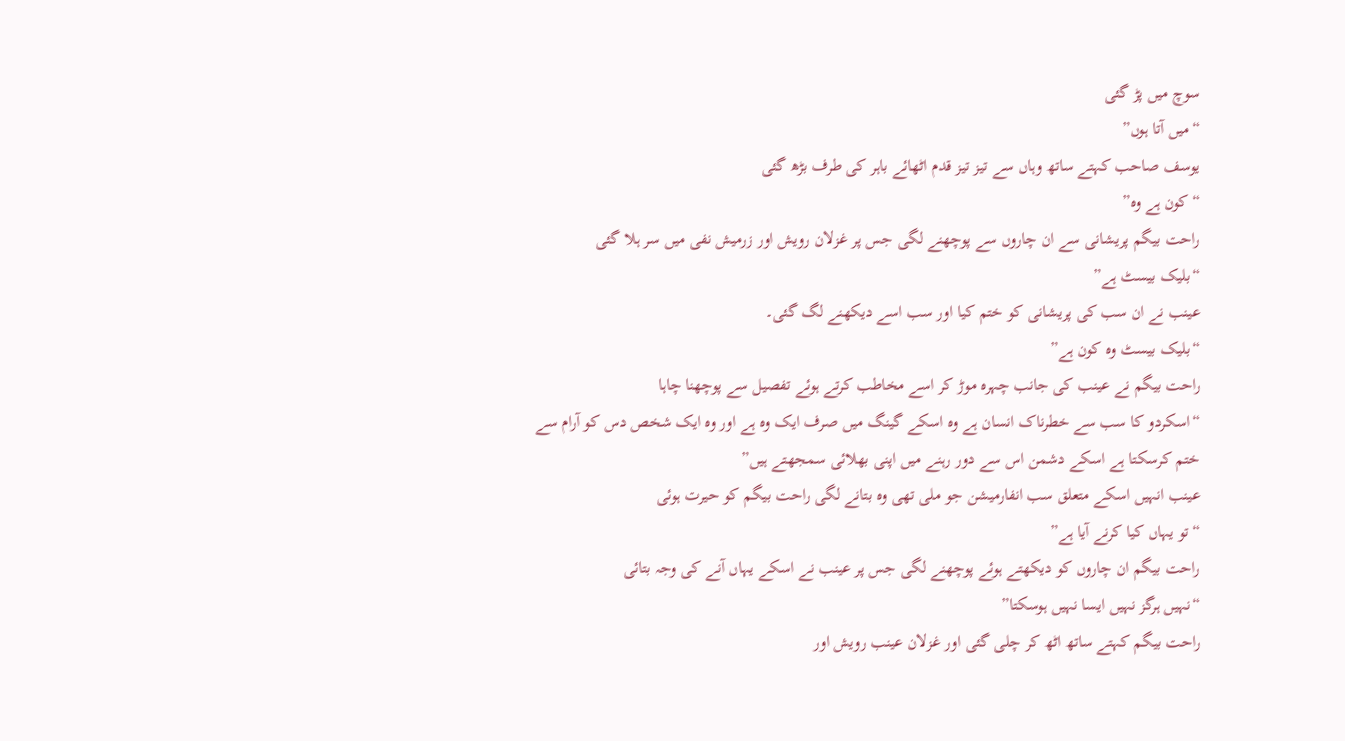سوچ میں پڑ گئی
“میں آتا ہوں”
یوسف صاحب کہتے ساتھ وہاں سے تیز تیز قدم اٹھائے باہر کی طرف بڑھ گئی
“کون ہے وہ”
راحت بیگم پریشانی سے ان چاروں سے پوچھنے لگی جس پر غزلان رویش اور زرمیش نفی میں سر ہلا گئی
“بلیک بیسٹ ہے”
عینب نے ان سب کی پریشانی کو ختم کیا اور سب اسے دیکھنے لگ گئی۔
“بلیک بیسٹ وہ کون ہے”
راحت بیگم نے عینب کی جانب چہرہ موڑ کر اسے مخاطب کرتے ہوئے تفصیل سے پوچھنا چاہا
“اسکردو کا سب سے خطرناک انسان ہے وہ اسکے گینگ میں صرف ایک وہ ہے اور وہ ایک شخص دس کو آرام سے ختم کرسکتا ہے اسکے دشمن اس سے دور رہنے میں اپنی بھلائی سمجھتے ہیں”
عینب انہیں اسکے متعلق سب انفارمیشن جو ملی تھی وہ بتانے لگی راحت بیگم کو حیرت ہوئی
“تو یہاں کیا کرنے آیا ہے”
راحت بیگم ان چاروں کو دیکھتے ہوئے پوچھنے لگی جس پر عینب نے اسکے یہاں آنے کی وجہ بتائی
“نہیں ہرگز نہیں ایسا نہیں ہوسکتا”
راحت بیگم کہتے ساتھ اٹھ کر چلی گئی اور غزلان عینب رویش اور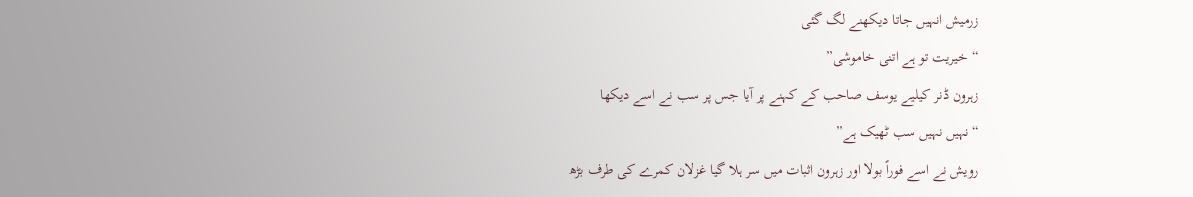زرمیش انہیں جاتا دیکھنے لگ گئی
“خیریت تو ہے اتنی خاموشی”
زہرون ڈنر کیلیے یوسف صاحب کے کہنے پر آیا جس پر سب نے اسے دیکھا
“نہیں نہیں سب ٹھیک ہے”
رویش نے اسے فوراً بولا اور زہرون اثبات میں سر ہلا گیا غزلان کمرے کی طرف بڑھ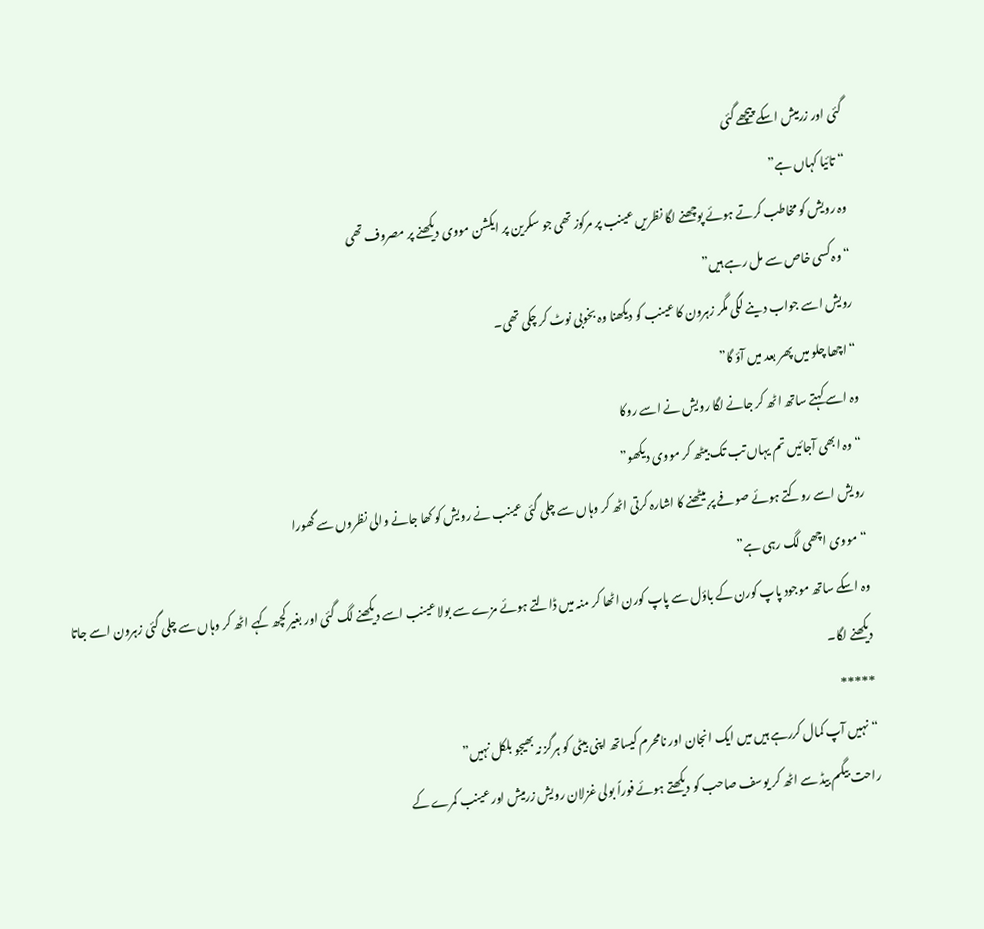گئی اور زرمیش اسکے پیچھے گئی
“تائیا کہاں ہے”
وہ رویش کو مخاطب کرتے ہوئے پوچھنے لگا نظریں عینب پر مرکوز تھی جو سکرین پر ایکشن مووی دیکھنے پر مصروف تھی
“وہ کسی خاص سے مل رہے ہیں”
رویش اسے جواب دینے لگی مگر زہرون کا عینب کو دیکھنا وہ بخوبی نوٹ کر چکی تھی۔
“اچھا چلو میں پھر بعد میں آؤ گا”
وہ اسے کہتے ساتھ اٹھ کر جانے لگا رویش نے اسے روکا
“وہ ابھی آجائیں تم یہاں تب تک بیٹھ کر مووی دیکھو”
رویش اسے روکتے ہوئے صوفے پر بیٹھنے کا اشارہ کرتی اٹھ کر وہاں سے چلی گئی عینب نے رویش کو کھا جانے والی نظروں سے گھورا
“مووی اچھی لگ رہی ہے”
وہ اسکے ساتھ موجود پاپ کورن کے باؤل سے پاپ کورن اٹھا کر منہ میں ڈالتے ہوئے مزے سے بولا عینب اسے دیکھنے لگ گئی اور بغیر کچھ کہے اٹھ کر وہاں سے چلی گئی زہرون اسے جاتا دیکھنے لگا۔
*****
“نہیں آپ کمال کررہے ہیں میں ایک انجان اور نامحرم کیساتھ اپنی بیٹی کو ہرگز نہ بھیجو بلکل نہیں”
راحت بیگم بیڈ سے اٹھ کر یوسف صاحب کو دیکھتے ہوئے فوراً بولی غزلان رویش زرمیش اور عینب کمرے کے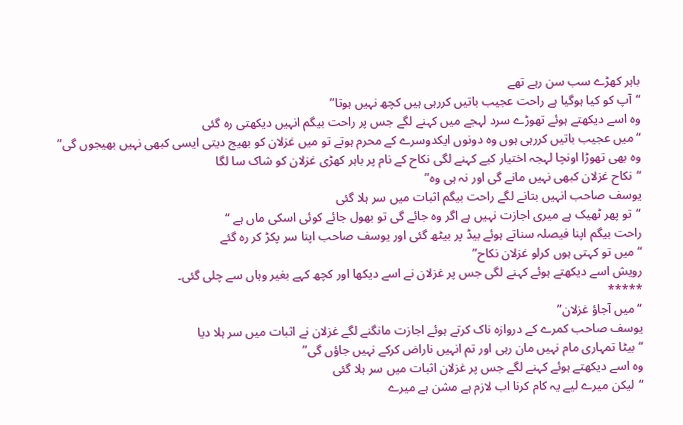باہر کھڑے سب سن رہے تھے
“آپ کو کیا ہوگیا ہے راحت عجیب باتیں کررہی ہیں کچھ نہیں ہوتا”
وہ اسے دیکھتے ہوئے تھوڑے سرد لہجے میں کہنے لگے جس پر راحت بیگم انہیں دیکھتی رہ گئی
“میں عجیب باتیں کررہی ہوں وہ دونوں ایکدوسرے کے محرم ہوتے تو میں غزلان کو بھیج دیتی ایسی کبھی نہیں بھیجوں گی”
وہ بھی تھوڑا اونچا لہجہ اختیار کیے کہنے لگی نکاح کے نام پر باہر کھڑی غزلان کو شاک سا لگا
“نکاح غزلان کبھی نہیں مانے گی اور نہ ہی وہ”
یوسف صاحب انہیں بتانے لگے راحت بیگم اثبات میں سر ہلا گئی
“تو پھر ٹھیک ہے میری اجازت نہیں ہے اگر وہ جائے گی تو بھول جائے کوئی اسکی ماں ہے “
راحت بیگم اپنا فیصلہ سناتے ہوئے بیڈ پر بیٹھ گئی اور یوسف صاحب اپنا سر پکڑ کر رہ گئے
“میں تو کہتی ہوں کرلو غزلان نکاح”
رویش اسے دیکھتے ہوئے کہنے لگی جس پر غزلان نے اسے دیکھا اور کچھ کہے بغیر وہاں سے چلی گئی۔
*****
“میں آجاؤ غزلان”
یوسف صاحب کمرے کے دروازہ ناک کرتے ہوئے اجازت مانگنے لگے غزلان نے اثبات میں سر ہلا دیا
“بیٹا تمہاری مام نہیں مان رہی اور تم انہیں ناراض کرکے نہیں جاؤں گی”
وہ اسے دیکھتے ہوئے کہنے لگے جس پر غزلان اثبات میں سر ہلا گئی
“لیکن میرے لیے یہ کام کرنا اب لازم ہے مشن ہے میرے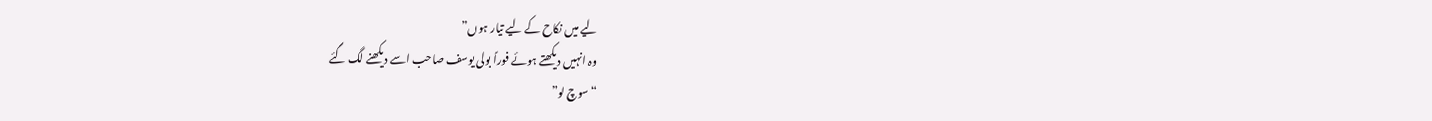لیے میں نکاح کے لیے تیار ہوں”
وہ انہیں دیکھتے ہوئے فوراً بولی یوسف صاحب اسے دیکھنے لگ گئے
“سوچ لو”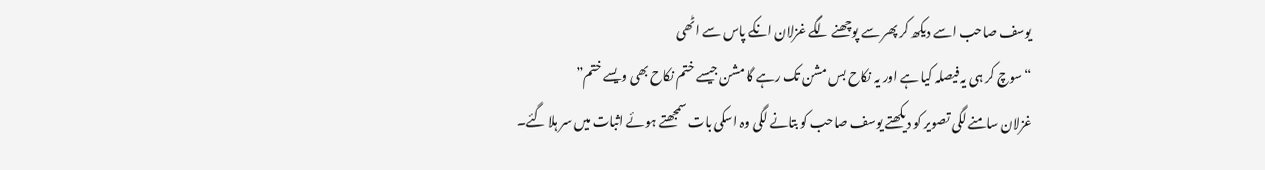یوسف صاحب اسے دیکھ کر پھر سے پوچھنے لگے غزلان انکے پاس سے اٹھی
“سوچ کر ہی یہ فیصلہ کیا ہے اور یہ نکاح بس مشن تک رہے گا مشن جیسے ختم نکاح بھی ویسے ختم”
غزلان سامنے لگی تصویر کو دیکھتے یوسف صاحب کو بتانے لگی وہ اسکی بات سمجھتے ہوئے اثبات میں سر ہلا گئے۔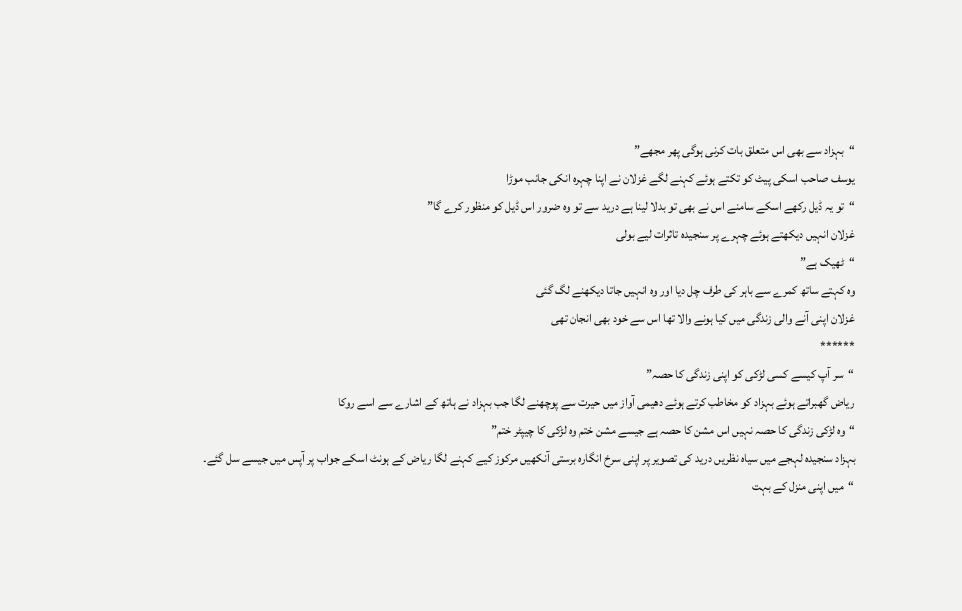“بہزاد سے بھی اس متعلق بات کرنی ہوگی پھر مجھے”
یوسف صاحب اسکی پیٹ کو تکتے ہوئے کہنے لگے غزلان نے اپنا چہرہ انکی جانب موڑا
“تو یہ ڈیل رکھے اسکے سامنے اس نے بھی تو بدلا لینا ہے درید سے تو وہ ضرور اس ڈیل کو منظور کرے گا”
غزلان انہیں دیکھتے ہوئے چہرے پر سنجیدہ تاثرات لیے بولی
“ٹھیک ہے”
وہ کہتے ساتھ کمرے سے باہر کی طرف چل دیا اور وہ انہیں جاتا دیکھنے لگ گئی
غزلان اپنی آنے والی زندگی میں کیا ہونے والا تھا اس سے خود بھی انجان تھی
******
“سر آپ کیسے کسی لڑکی کو اپنی زندگی کا حصہ”
ریاض گھبراتے ہوئے بہزاد کو مخاطب کرتے ہوئے دھیمی آواز میں حیرت سے پوچھنے لگا جب بہزاد نے ہاتھ کے اشارے سے اسے روکا
“وہ لڑکی زندگی کا حصہ نہیں اس مشن کا حصہ ہے جیسے مشن ختم وہ لڑکی کا چیپٹر ختم”
بہزاد سنجیدہ لہجے میں سیاہ نظریں درید کی تصویر پر اپنی سرخ انگارہ برستی آنکھیں مرکوز کیے کہنے لگا ریاض کے ہونٹ اسکے جواب پر آپس میں جیسے سل گئے۔
“میں اپنی منزل کے بہت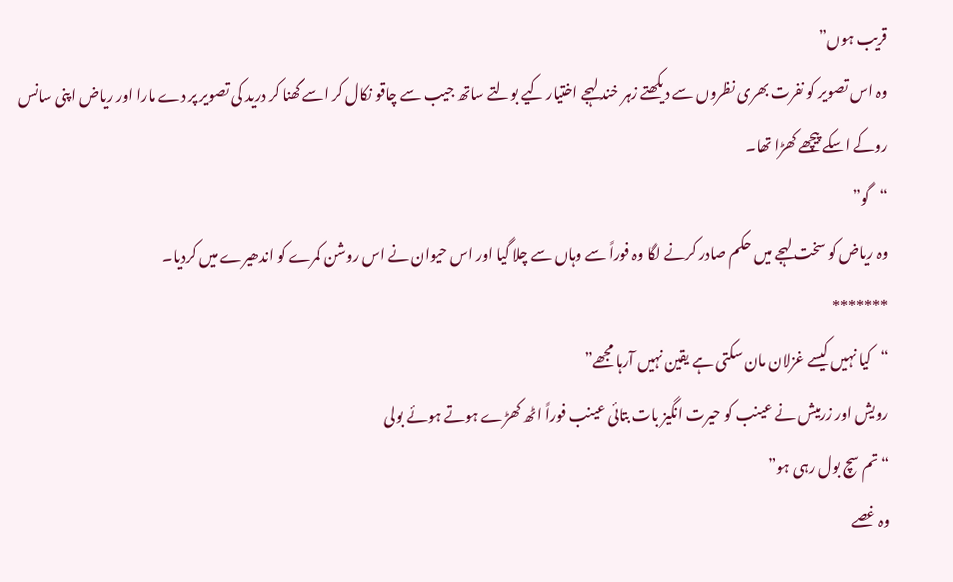قریب ہوں”
وہ اس تصویر کو نفرت بھری نظروں سے دیکھتے زہر خند لہجے اختیار کیے بولتے ساتھ جیب سے چاقو نکال کر اسے گھنا کر درید کی تصویر پر دے مارا اور ریاض اپنی سانس روکے اسکے پیچھے کھڑا تھا۔
“گو”
وہ ریاض کو سخت لہجے میں حکم صادر کرنے لگا وہ فوراً سے وہاں سے چلا گیا اور اس حیوان نے اس روشن کمرے کو اندھیرے میں کردیا۔
*******
“کیا نہیں کیسے غزلان مان سکتی ہے یقین نہیں آرہا مجھے”
رویش اور زرمیش نے عینب کو حیرت انگیز بات بتائی عینب فوراً اٹھ کھڑے ہوتے ہوئے بولی
“تم سچ بول رہی ہو”
وہ غصے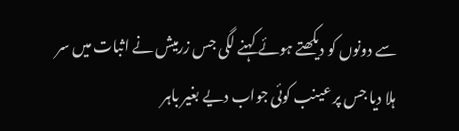سے دونوں کو دیکھتے ہوئے کہنے لگی جس زرمیش نے اثبات میں سر ہلا دیا جس پر عینب کوئی جواب دیے بغیر باہر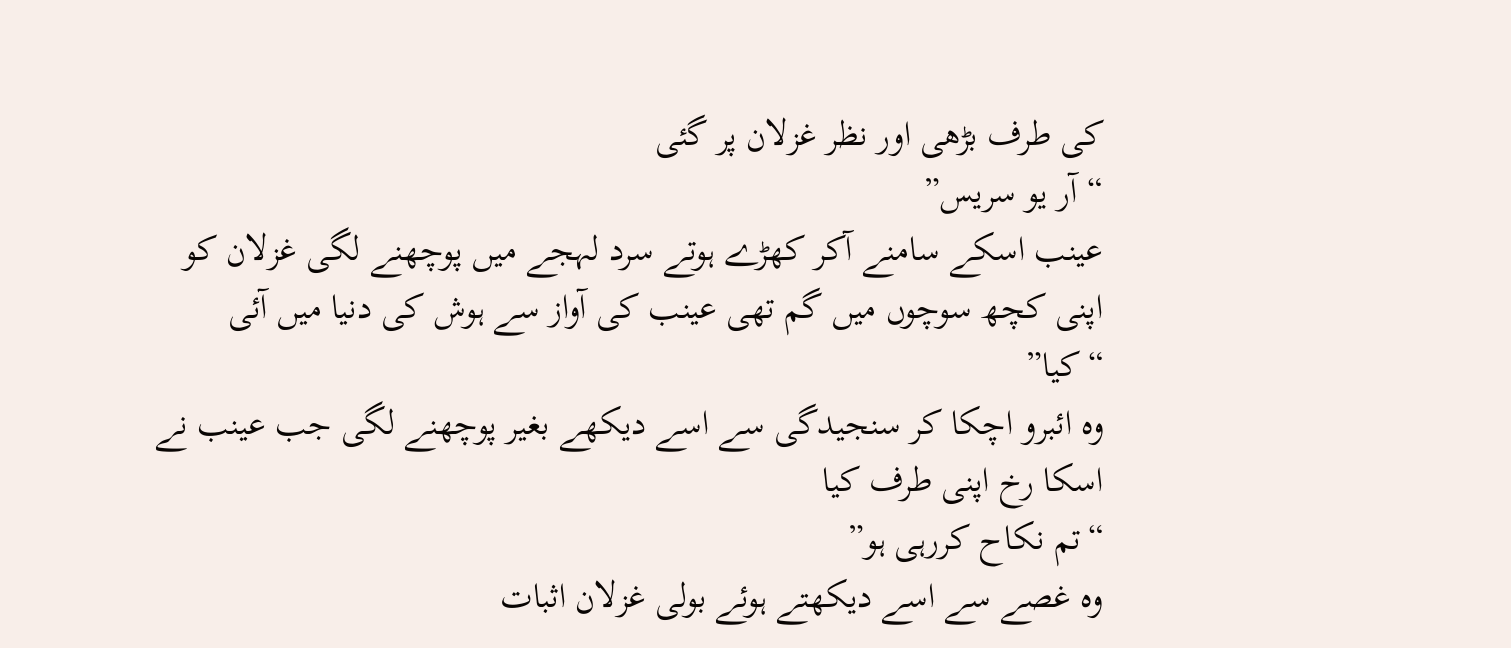کی طرف بڑھی اور نظر غزلان پر گئی
“آر یو سریس”
عینب اسکے سامنے آکر کھڑے ہوتے سرد لہجے میں پوچھنے لگی غزلان کو اپنی کچھ سوچوں میں گم تھی عینب کی آواز سے ہوش کی دنیا میں آئی
“کیا”
وہ ائبرو اچکا کر سنجیدگی سے اسے دیکھے بغیر پوچھنے لگی جب عینب نے اسکا رخ اپنی طرف کیا
“تم نکاح کررہی ہو”
وہ غصے سے اسے دیکھتے ہوئے بولی غزلان اثبات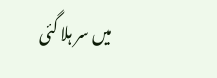میں سر ہلا گئی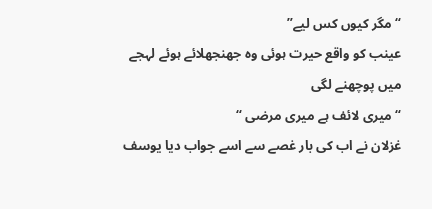“مگر کیوں کس لیے”
عینب کو واقع حیرت ہوئی وہ جھنجھلائے ہوئے لہجے میں پوچھنے لگی
“میری لائف ہے میری مرضی “
غزلان نے اب کی بار غصے سے اسے جواب دیا یوسف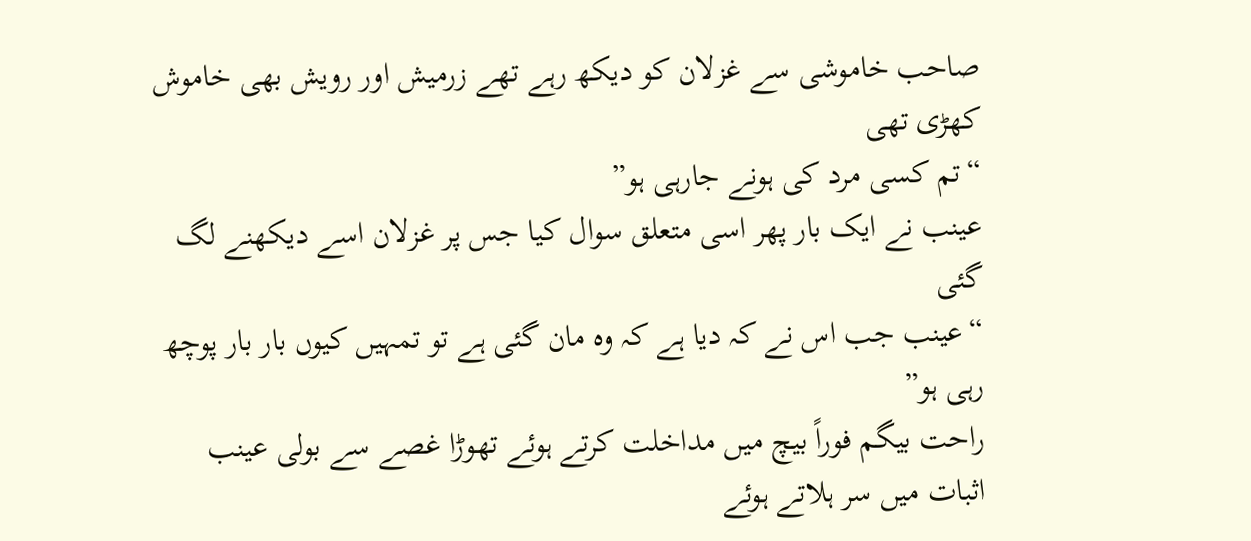صاحب خاموشی سے غزلان کو دیکھ رہے تھے زرمیش اور رویش بھی خاموش کھڑی تھی
“تم کسی مرد کی ہونے جارہی ہو”
عینب نے ایک بار پھر اسی متعلق سوال کیا جس پر غزلان اسے دیکھنے لگ گئی
“عینب جب اس نے کہ دیا ہے کہ وہ مان گئی ہے تو تمہیں کیوں بار بار پوچھ رہی ہو”
راحت بیگم فوراً بیچ میں مداخلت کرتے ہوئے تھوڑا غصے سے بولی عینب اثبات میں سر ہلاتے ہوئے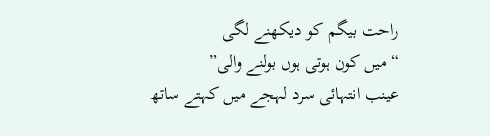راحت بیگم کو دیکھنے لگی
“میں کون ہوتی ہوں بولنے والی”
عینب انتہائی سرد لہجے میں کہتے ساتھ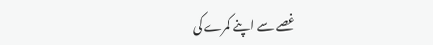غصے سے اپنے کمرے کی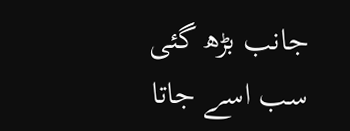جانب بڑھ گئی سب اسے جاتا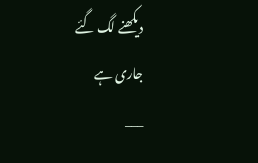دیکھنے لگ گئے
جاری ہے
___